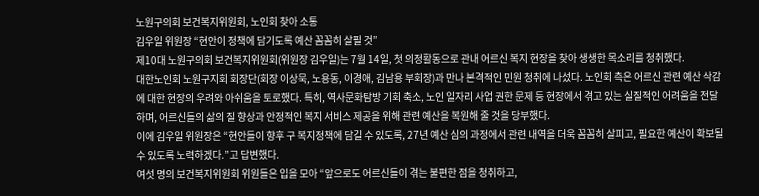노원구의회 보건복지위원회, 노인회 찾아 소통
김우일 위원장 “현안이 정책에 담기도록 예산 꼼꼼히 살필 것”
제10대 노원구의회 보건복지위원회(위원장 김우일)는 7월 14일, 첫 의정활동으로 관내 어르신 복지 현장을 찾아 생생한 목소리를 청취했다.
대한노인회 노원구지회 회장단(회장 이상묵, 노용동, 이경애, 김남용 부회장)과 만나 본격적인 민원 청취에 나섰다. 노인회 측은 어르신 관련 예산 삭감에 대한 현장의 우려와 아쉬움을 토로했다. 특히, 역사문화탐방 기회 축소, 노인 일자리 사업 권한 문제 등 현장에서 겪고 있는 실질적인 어려움을 전달하며, 어르신들의 삶의 질 향상과 안정적인 복지 서비스 제공을 위해 관련 예산을 복원해 줄 것을 당부했다.
이에 김우일 위원장은 “현안들이 향후 구 복지정책에 담길 수 있도록, 27년 예산 심의 과정에서 관련 내역을 더욱 꼼꼼히 살피고, 필요한 예산이 확보될 수 있도록 노력하겠다.”고 답변했다.
여섯 명의 보건복지위원회 위원들은 입을 모아 “앞으로도 어르신들이 겪는 불편한 점을 청취하고,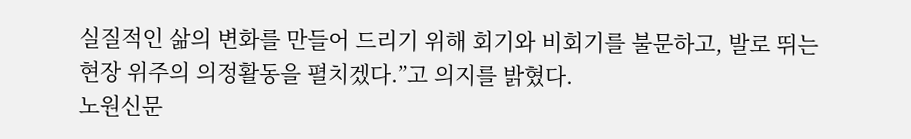실질적인 삶의 변화를 만들어 드리기 위해 회기와 비회기를 불문하고, 발로 뛰는 현장 위주의 의정활동을 펼치겠다.”고 의지를 밝혔다.
노원신문